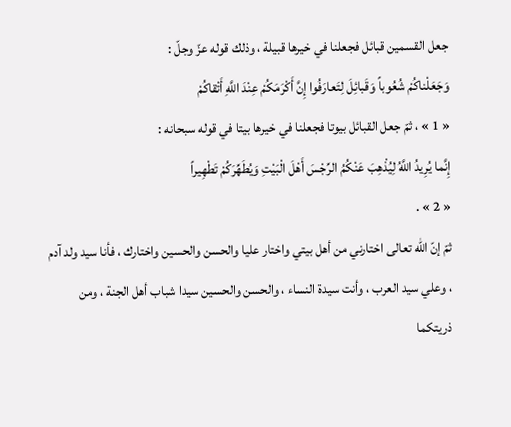جعل القسمين قبائل فجعلنا في خيرها قبيلة ، وذلك قوله عزّ وجلّ :
وَجَعَلْناكُمْ شُعُوباً وَقَبائِلَ لِتَعارَفُوا إِنَّ أَكْرَمَكُمْ عِنْدَ اللَّهِ أَتْقاكُمْ
« 1 » ، ثمّ جعل القبائل بيوتا فجعلنا في خيرها بيتا في قوله سبحانه :
إِنَّما يُرِيدُ اللَّهُ لِيُذْهِبَ عَنْكُمُ الرِّجْسَ أَهْلَ الْبَيْتِ وَيُطَهِّرَكُمْ تَطْهِيراً
« 2 » .
ثمّ إنّ الله تعالى اختارني من أهل بيتي واختار عليا والحسن والحسين واختارك ، فأنا سيد ولد آدم ، وعلي سيد العرب ، وأنت سيدة النساء ، والحسن والحسين سيدا شباب أهل الجنة ، ومن ذريتكما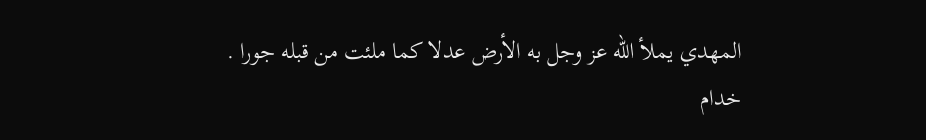المهدي يملأ الله عز وجل به الأرض عدلا كما ملئت من قبله جورا .
خدام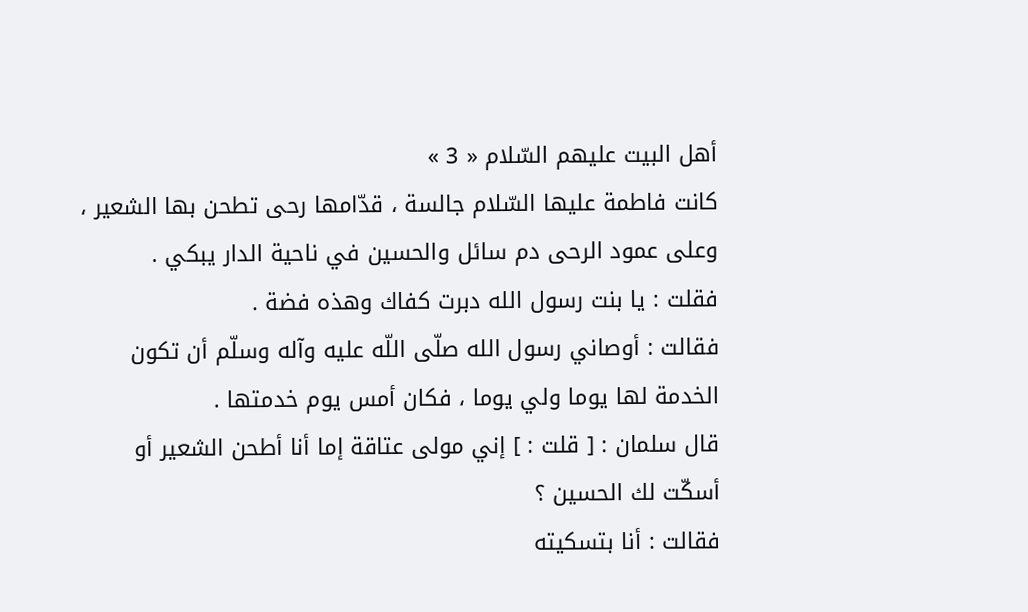أهل البيت عليهم السّلام « 3 »
كانت فاطمة عليها السّلام جالسة ، قدّامها رحى تطحن بها الشعير ، وعلى عمود الرحى دم سائل والحسين في ناحية الدار يبكي .
فقلت : يا بنت رسول الله دبرت كفاك وهذه فضة .
فقالت : أوصاني رسول الله صلّى اللّه عليه وآله وسلّم أن تكون الخدمة لها يوما ولي يوما ، فكان أمس يوم خدمتها .
قال سلمان : [ قلت : ] إني مولى عتاقة إما أنا أطحن الشعير أو أسكّت لك الحسين ؟
فقالت : أنا بتسكيته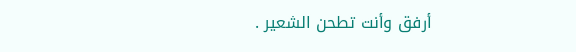أرفق وأنت تطحن الشعير .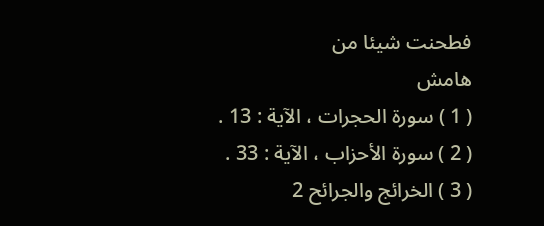فطحنت شيئا من
هامش
( 1 ) سورة الحجرات ، الآية : 13 .
( 2 ) سورة الأحزاب ، الآية : 33 .
( 3 ) الخرائج والجرائح 2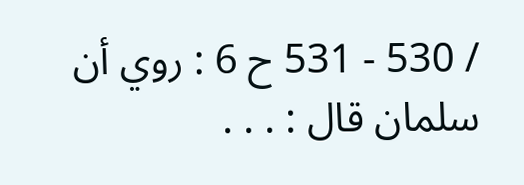/ 530 - 531 ح 6 : روي أن سلمان قال : . . .